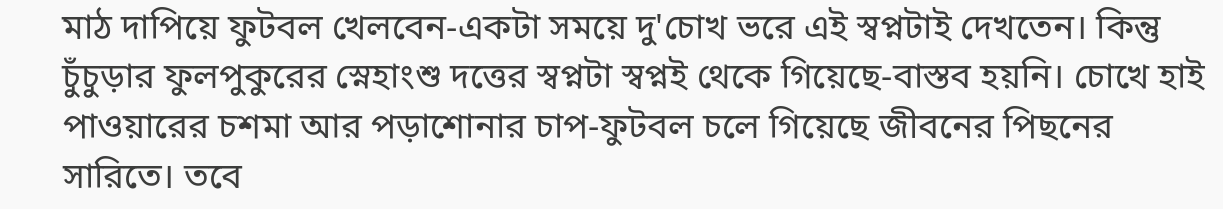মাঠ দাপিয়ে ফুটবল খেলবেন-একটা সময়ে দু'চোখ ভরে এই স্বপ্নটাই দেখতেন। কিন্তু চুঁচুড়ার ফুলপুকুরের স্নেহাংশু দত্তের স্বপ্নটা স্বপ্নই থেকে গিয়েছে-বাস্তব হয়নি। চোখে হাই পাওয়ারের চশমা আর পড়াশোনার চাপ-ফুটবল চলে গিয়েছে জীবনের পিছনের সারিতে। তবে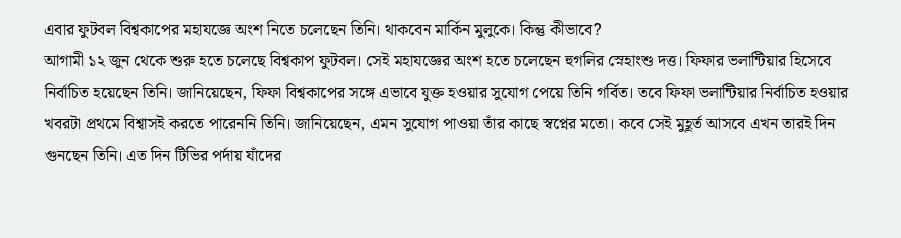এবার ফুটবল বিশ্বকাপের মহাযজ্ঞে অংশ নিতে চলেছেন তিনি। থাকবেন মার্কিন মুলুকে। কিন্তু কীভাবে?
আগামী ১২ জুন থেকে শুরু হতে চলেছে বিশ্বকাপ ফুটবল। সেই মহাযজ্ঞের অংশ হতে চলেছেন হুগলির স্নেহাংশু দত্ত। ফিফার ভলান্টিয়ার হিসেবে নির্বাচিত হয়েছেন তিনি। জানিয়েছেন, ফিফা বিশ্বকাপের সঙ্গে এভাবে যুক্ত হওয়ার সুযোগ পেয়ে তিনি গর্বিত। তবে ফিফা ভলান্টিয়ার নির্বাচিত হওয়ার খবরটা প্রথমে বিশ্বাসই করতে পারেননি তিনি। জানিয়েছেন, এমন সুযোগ পাওয়া তাঁর কাছে স্বপ্নের মতো। কবে সেই মুহূর্ত আসবে এখন তারই দিন গুনছেন তিনি। এত দিন টিভির পর্দায় যাঁদের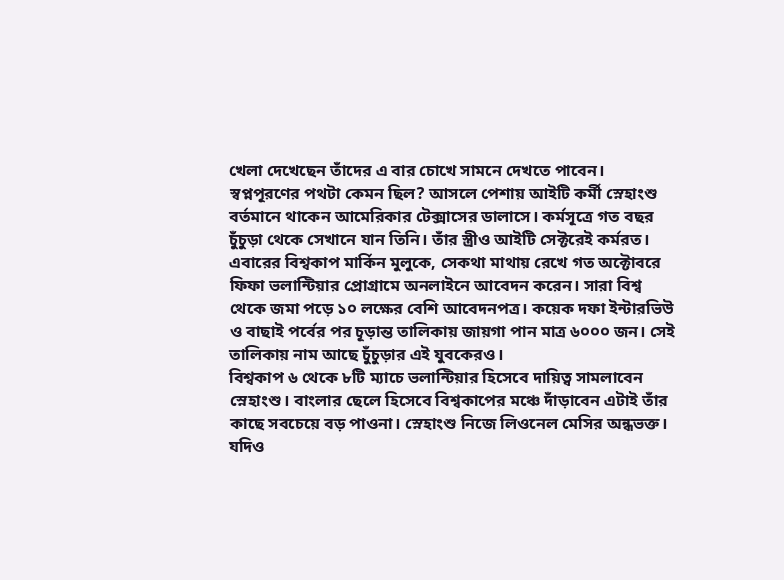খেলা দেখেছেন তাঁদের এ বার চোখে সামনে দেখতে পাবেন।
স্বপ্নপূরণের পথটা কেমন ছিল? আসলে পেশায় আইটি কর্মী স্নেহাংশু বর্তমানে থাকেন আমেরিকার টেক্সাসের ডালাসে। কর্মসূত্রে গত বছর চুঁচুড়া থেকে সেখানে যান তিনি। তাঁর স্ত্রীও আইটি সেক্টরেই কর্মরত। এবারের বিশ্বকাপ মার্কিন মুলুকে, সেকথা মাথায় রেখে গত অক্টোবরে ফিফা ভলান্টিয়ার প্রোগ্রামে অনলাইনে আবেদন করেন। সারা বিশ্ব থেকে জমা পড়ে ১০ লক্ষের বেশি আবেদনপত্র। কয়েক দফা ইন্টারভিউ ও বাছাই পর্বের পর চূড়ান্ত তালিকায় জায়গা পান মাত্র ৬০০০ জন। সেই তালিকায় নাম আছে চুঁচুড়ার এই যুবকেরও।
বিশ্বকাপ ৬ থেকে ৮টি ম্যাচে ভলান্টিয়ার হিসেবে দায়িত্ব সামলাবেন স্নেহাংশু। বাংলার ছেলে হিসেবে বিশ্বকাপের মঞ্চে দাঁড়াবেন এটাই তাঁর কাছে সবচেয়ে বড় পাওনা। স্নেহাংশু নিজে লিওনেল মেসির অন্ধভক্ত। যদিও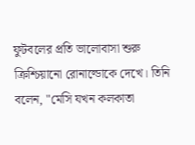ফুটবলের প্রতি ভালোবাসা শুরু ক্রিশ্চিয়ানো রোনাল্ডোকে দেখে। তিনি বলেন, "মেসি যখন কলকাতা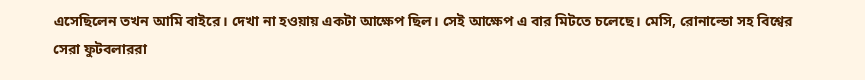এসেছিলেন তখন আমি বাইরে। দেখা না হওয়ায় একটা আক্ষেপ ছিল। সেই আক্ষেপ এ বার মিটতে চলেছে। মেসি, রোনাল্ডো সহ বিশ্বের সেরা ফুটবলাররা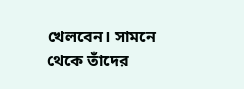খেলবেন। সামনে থেকে তাঁদের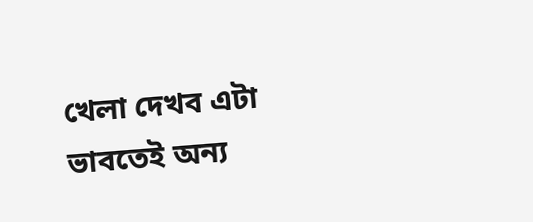খেলা দেখব এটা ভাবতেই অন্য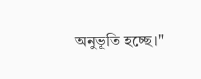অনুভূতি হচ্ছে।"